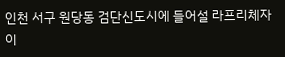인천 서구 원당동 검단신도시에 들어설 라프리체자이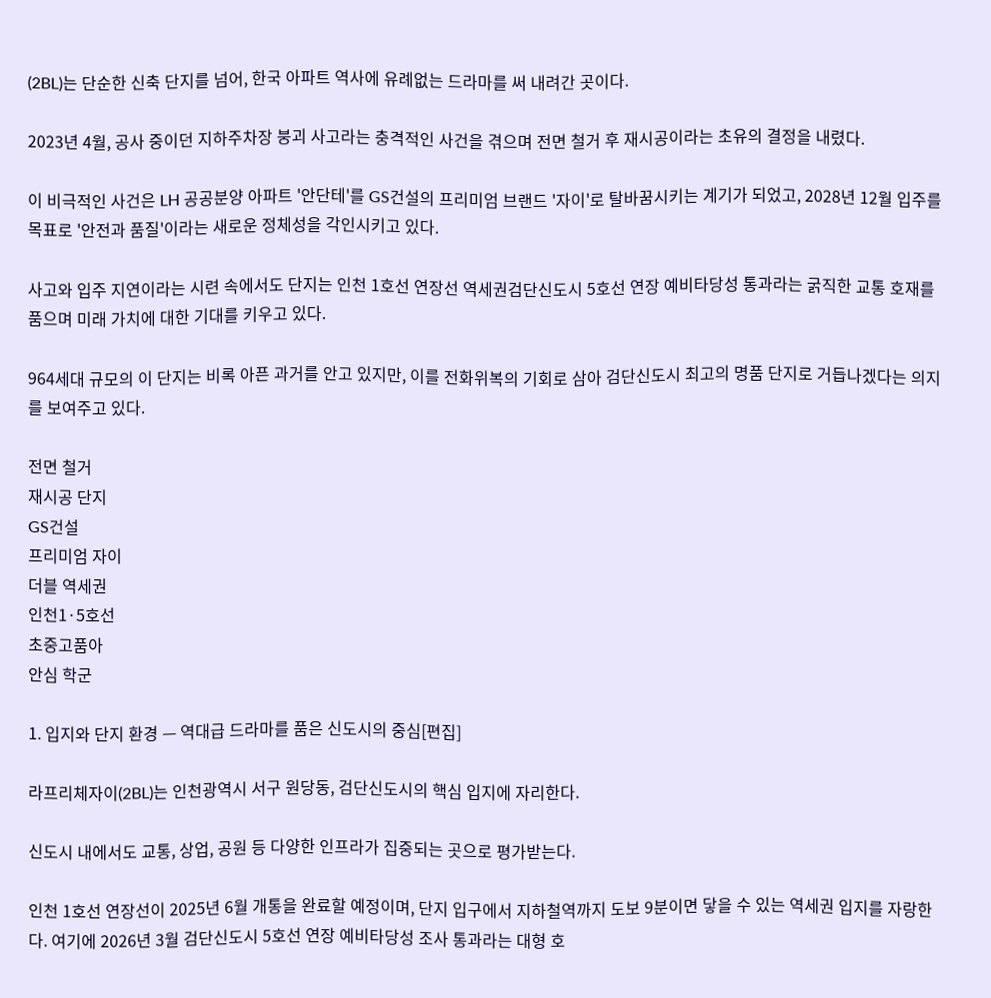(2BL)는 단순한 신축 단지를 넘어, 한국 아파트 역사에 유례없는 드라마를 써 내려간 곳이다.

2023년 4월, 공사 중이던 지하주차장 붕괴 사고라는 충격적인 사건을 겪으며 전면 철거 후 재시공이라는 초유의 결정을 내렸다.

이 비극적인 사건은 LH 공공분양 아파트 '안단테'를 GS건설의 프리미엄 브랜드 '자이'로 탈바꿈시키는 계기가 되었고, 2028년 12월 입주를 목표로 '안전과 품질'이라는 새로운 정체성을 각인시키고 있다.

사고와 입주 지연이라는 시련 속에서도 단지는 인천 1호선 연장선 역세권검단신도시 5호선 연장 예비타당성 통과라는 굵직한 교통 호재를 품으며 미래 가치에 대한 기대를 키우고 있다.

964세대 규모의 이 단지는 비록 아픈 과거를 안고 있지만, 이를 전화위복의 기회로 삼아 검단신도시 최고의 명품 단지로 거듭나겠다는 의지를 보여주고 있다.

전면 철거
재시공 단지
GS건설
프리미엄 자이
더블 역세권
인천1·5호선
초중고품아
안심 학군

1. 입지와 단지 환경 — 역대급 드라마를 품은 신도시의 중심[편집]

라프리체자이(2BL)는 인천광역시 서구 원당동, 검단신도시의 핵심 입지에 자리한다.

신도시 내에서도 교통, 상업, 공원 등 다양한 인프라가 집중되는 곳으로 평가받는다.

인천 1호선 연장선이 2025년 6월 개통을 완료할 예정이며, 단지 입구에서 지하철역까지 도보 9분이면 닿을 수 있는 역세권 입지를 자랑한다. 여기에 2026년 3월 검단신도시 5호선 연장 예비타당성 조사 통과라는 대형 호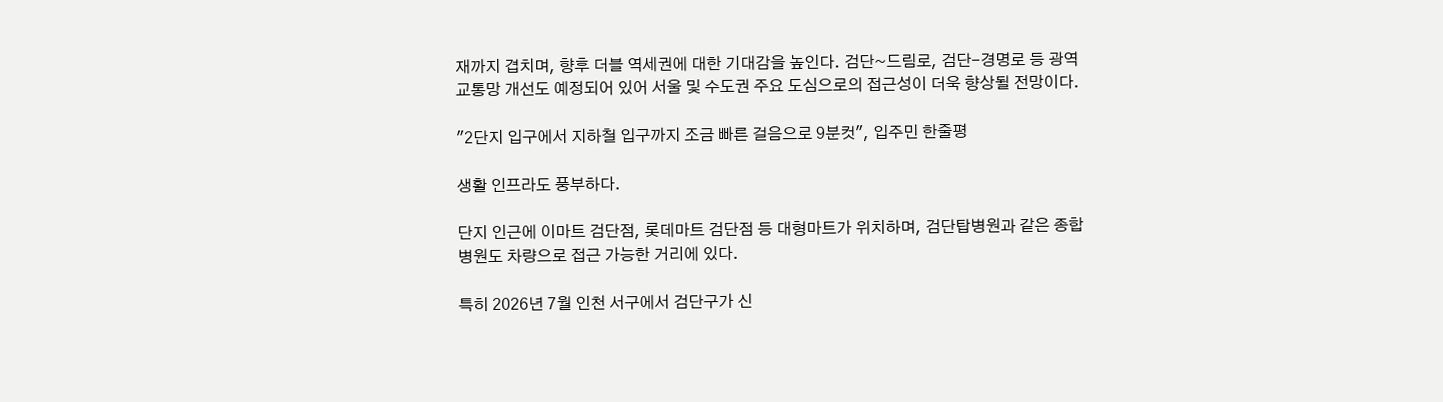재까지 겹치며, 향후 더블 역세권에 대한 기대감을 높인다. 검단~드림로, 검단-경명로 등 광역교통망 개선도 예정되어 있어 서울 및 수도권 주요 도심으로의 접근성이 더욱 향상될 전망이다.

"2단지 입구에서 지하철 입구까지 조금 빠른 걸음으로 9분컷", 입주민 한줄평

생활 인프라도 풍부하다.

단지 인근에 이마트 검단점, 롯데마트 검단점 등 대형마트가 위치하며, 검단탑병원과 같은 종합병원도 차량으로 접근 가능한 거리에 있다.

특히 2026년 7월 인천 서구에서 검단구가 신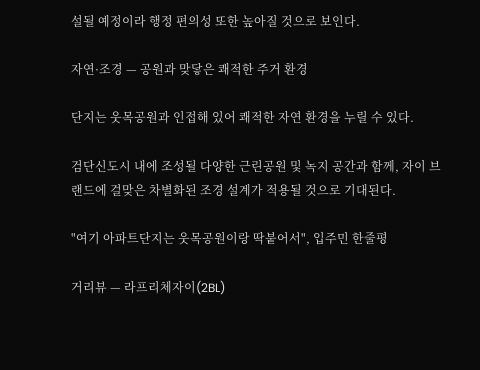설될 예정이라 행정 편의성 또한 높아질 것으로 보인다.

자연·조경 — 공원과 맞닿은 쾌적한 주거 환경

단지는 웃목공원과 인접해 있어 쾌적한 자연 환경을 누릴 수 있다.

검단신도시 내에 조성될 다양한 근린공원 및 녹지 공간과 함께, 자이 브랜드에 걸맞은 차별화된 조경 설계가 적용될 것으로 기대된다.

"여기 아파트단지는 웃목공원이랑 딱붙어서", 입주민 한줄평

거리뷰 — 라프리체자이(2BL)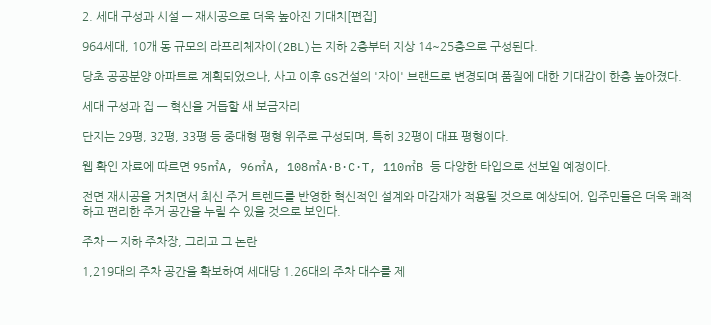2. 세대 구성과 시설 — 재시공으로 더욱 높아진 기대치[편집]

964세대, 10개 동 규모의 라프리체자이(2BL)는 지하 2층부터 지상 14~25층으로 구성된다.

당초 공공분양 아파트로 계획되었으나, 사고 이후 GS건설의 '자이' 브랜드로 변경되며 품질에 대한 기대감이 한층 높아졌다.

세대 구성과 집 — 혁신을 거듭할 새 보금자리

단지는 29평, 32평, 33평 등 중대형 평형 위주로 구성되며, 특히 32평이 대표 평형이다.

웹 확인 자료에 따르면 95㎡A, 96㎡A, 108㎡A·B·C·T, 110㎡B 등 다양한 타입으로 선보일 예정이다.

전면 재시공을 거치면서 최신 주거 트렌드를 반영한 혁신적인 설계와 마감재가 적용될 것으로 예상되어, 입주민들은 더욱 쾌적하고 편리한 주거 공간을 누릴 수 있을 것으로 보인다.

주차 — 지하 주차장, 그리고 그 논란

1,219대의 주차 공간을 확보하여 세대당 1.26대의 주차 대수를 제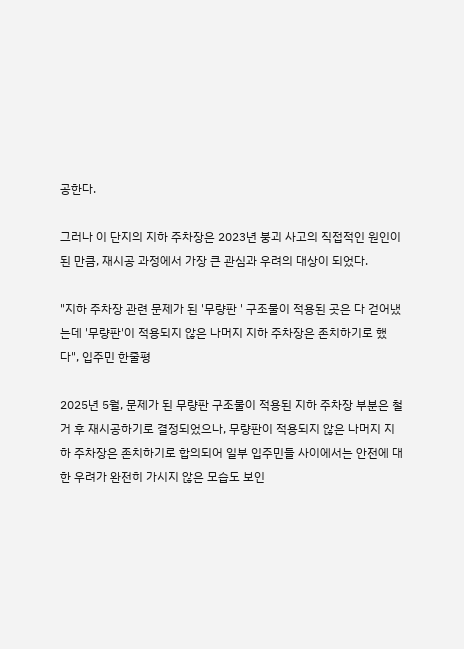공한다.

그러나 이 단지의 지하 주차장은 2023년 붕괴 사고의 직접적인 원인이 된 만큼, 재시공 과정에서 가장 큰 관심과 우려의 대상이 되었다.

"지하 주차장 관련 문제가 된 '무량판 ' 구조물이 적용된 곳은 다 걷어냈는데 '무량판'이 적용되지 않은 나머지 지하 주차장은 존치하기로 했다", 입주민 한줄평

2025년 5월, 문제가 된 무량판 구조물이 적용된 지하 주차장 부분은 철거 후 재시공하기로 결정되었으나, 무량판이 적용되지 않은 나머지 지하 주차장은 존치하기로 합의되어 일부 입주민들 사이에서는 안전에 대한 우려가 완전히 가시지 않은 모습도 보인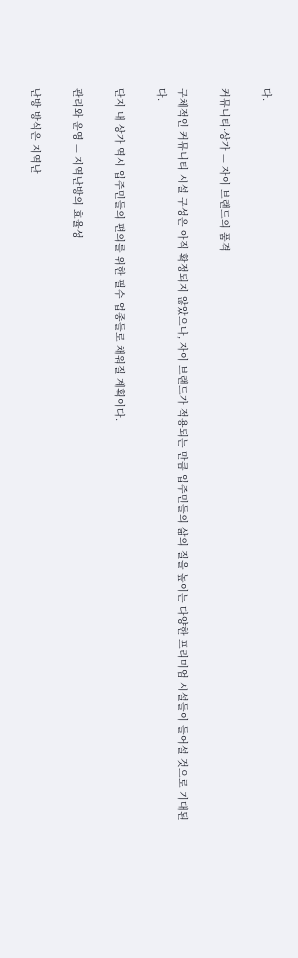다.

커뮤니티·상가 — 자이 브랜드의 품격

구체적인 커뮤니티 시설 구성은 아직 확정되지 않았으나, 자이 브랜드가 적용되는 만큼 입주민들의 삶의 질을 높이는 다양한 프리미엄 시설들이 들어설 것으로 기대된다.

단지 내 상가 역시 입주민들의 편의를 위한 필수 업종들로 채워질 계획이다.

관리와 운영 — 지역난방의 효율성

난방 방식은 지역난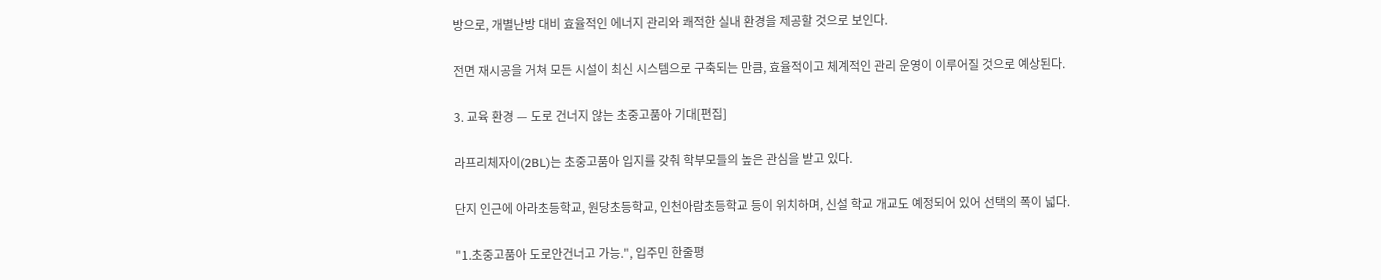방으로, 개별난방 대비 효율적인 에너지 관리와 쾌적한 실내 환경을 제공할 것으로 보인다.

전면 재시공을 거쳐 모든 시설이 최신 시스템으로 구축되는 만큼, 효율적이고 체계적인 관리 운영이 이루어질 것으로 예상된다.

3. 교육 환경 — 도로 건너지 않는 초중고품아 기대[편집]

라프리체자이(2BL)는 초중고품아 입지를 갖춰 학부모들의 높은 관심을 받고 있다.

단지 인근에 아라초등학교, 원당초등학교, 인천아람초등학교 등이 위치하며, 신설 학교 개교도 예정되어 있어 선택의 폭이 넓다.

"1.초중고품아 도로안건너고 가능.", 입주민 한줄평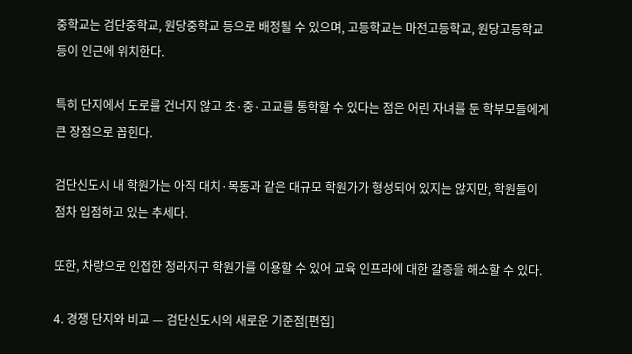중학교는 검단중학교, 원당중학교 등으로 배정될 수 있으며, 고등학교는 마전고등학교, 원당고등학교 등이 인근에 위치한다.

특히 단지에서 도로를 건너지 않고 초·중·고교를 통학할 수 있다는 점은 어린 자녀를 둔 학부모들에게 큰 장점으로 꼽힌다.

검단신도시 내 학원가는 아직 대치·목동과 같은 대규모 학원가가 형성되어 있지는 않지만, 학원들이 점차 입점하고 있는 추세다.

또한, 차량으로 인접한 청라지구 학원가를 이용할 수 있어 교육 인프라에 대한 갈증을 해소할 수 있다.

4. 경쟁 단지와 비교 — 검단신도시의 새로운 기준점[편집]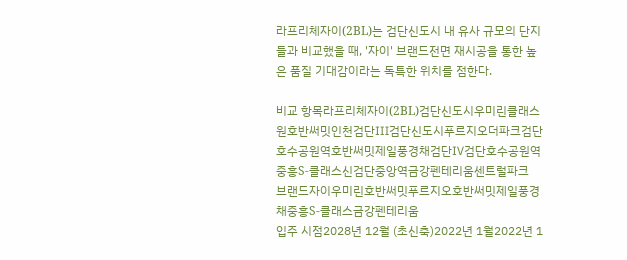라프리체자이(2BL)는 검단신도시 내 유사 규모의 단지들과 비교했을 때, '자이' 브랜드전면 재시공을 통한 높은 품질 기대감이라는 독특한 위치를 점한다.

비교 항목라프리체자이(2BL)검단신도시우미린클래스원호반써밋인천검단Ⅲ검단신도시푸르지오더파크검단호수공원역호반써밋제일풍경채검단Ⅳ검단호수공원역중흥S-클래스신검단중앙역금강펜테리움센트럴파크
브랜드자이우미린호반써밋푸르지오호반써밋제일풍경채중흥S-클래스금강펜테리움
입주 시점2028년 12월 (초신축)2022년 1월2022년 1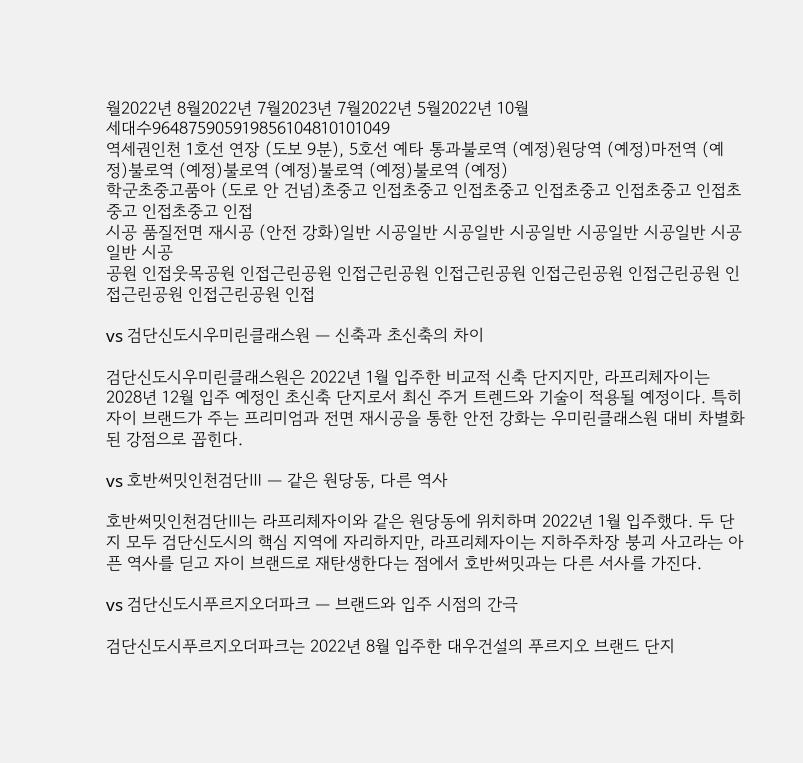월2022년 8월2022년 7월2023년 7월2022년 5월2022년 10월
세대수964875905919856104810101049
역세권인천 1호선 연장 (도보 9분), 5호선 예타 통과불로역 (예정)원당역 (예정)마전역 (예정)불로역 (예정)불로역 (예정)불로역 (예정)불로역 (예정)
학군초중고품아 (도로 안 건넘)초중고 인접초중고 인접초중고 인접초중고 인접초중고 인접초중고 인접초중고 인접
시공 품질전면 재시공 (안전 강화)일반 시공일반 시공일반 시공일반 시공일반 시공일반 시공일반 시공
공원 인접웃목공원 인접근린공원 인접근린공원 인접근린공원 인접근린공원 인접근린공원 인접근린공원 인접근린공원 인접

vs 검단신도시우미린클래스원 — 신축과 초신축의 차이

검단신도시우미린클래스원은 2022년 1월 입주한 비교적 신축 단지지만, 라프리체자이는 2028년 12월 입주 예정인 초신축 단지로서 최신 주거 트렌드와 기술이 적용될 예정이다. 특히 자이 브랜드가 주는 프리미엄과 전면 재시공을 통한 안전 강화는 우미린클래스원 대비 차별화된 강점으로 꼽힌다.

vs 호반써밋인천검단Ⅲ — 같은 원당동, 다른 역사

호반써밋인천검단Ⅲ는 라프리체자이와 같은 원당동에 위치하며 2022년 1월 입주했다. 두 단지 모두 검단신도시의 핵심 지역에 자리하지만, 라프리체자이는 지하주차장 붕괴 사고라는 아픈 역사를 딛고 자이 브랜드로 재탄생한다는 점에서 호반써밋과는 다른 서사를 가진다.

vs 검단신도시푸르지오더파크 — 브랜드와 입주 시점의 간극

검단신도시푸르지오더파크는 2022년 8월 입주한 대우건설의 푸르지오 브랜드 단지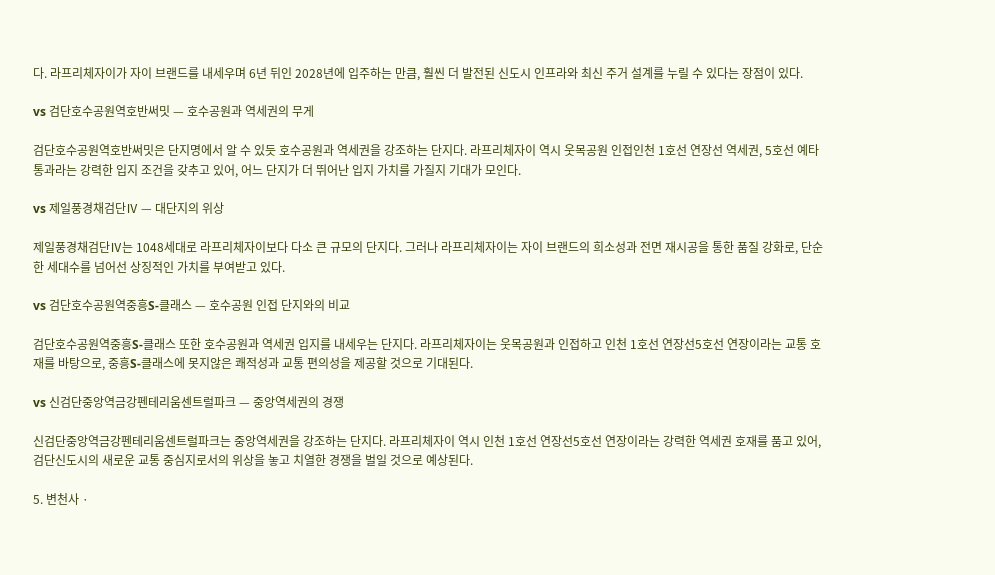다. 라프리체자이가 자이 브랜드를 내세우며 6년 뒤인 2028년에 입주하는 만큼, 훨씬 더 발전된 신도시 인프라와 최신 주거 설계를 누릴 수 있다는 장점이 있다.

vs 검단호수공원역호반써밋 — 호수공원과 역세권의 무게

검단호수공원역호반써밋은 단지명에서 알 수 있듯 호수공원과 역세권을 강조하는 단지다. 라프리체자이 역시 웃목공원 인접인천 1호선 연장선 역세권, 5호선 예타 통과라는 강력한 입지 조건을 갖추고 있어, 어느 단지가 더 뛰어난 입지 가치를 가질지 기대가 모인다.

vs 제일풍경채검단Ⅳ — 대단지의 위상

제일풍경채검단Ⅳ는 1048세대로 라프리체자이보다 다소 큰 규모의 단지다. 그러나 라프리체자이는 자이 브랜드의 희소성과 전면 재시공을 통한 품질 강화로, 단순한 세대수를 넘어선 상징적인 가치를 부여받고 있다.

vs 검단호수공원역중흥S-클래스 — 호수공원 인접 단지와의 비교

검단호수공원역중흥S-클래스 또한 호수공원과 역세권 입지를 내세우는 단지다. 라프리체자이는 웃목공원과 인접하고 인천 1호선 연장선5호선 연장이라는 교통 호재를 바탕으로, 중흥S-클래스에 못지않은 쾌적성과 교통 편의성을 제공할 것으로 기대된다.

vs 신검단중앙역금강펜테리움센트럴파크 — 중앙역세권의 경쟁

신검단중앙역금강펜테리움센트럴파크는 중앙역세권을 강조하는 단지다. 라프리체자이 역시 인천 1호선 연장선5호선 연장이라는 강력한 역세권 호재를 품고 있어, 검단신도시의 새로운 교통 중심지로서의 위상을 놓고 치열한 경쟁을 벌일 것으로 예상된다.

5. 변천사 ·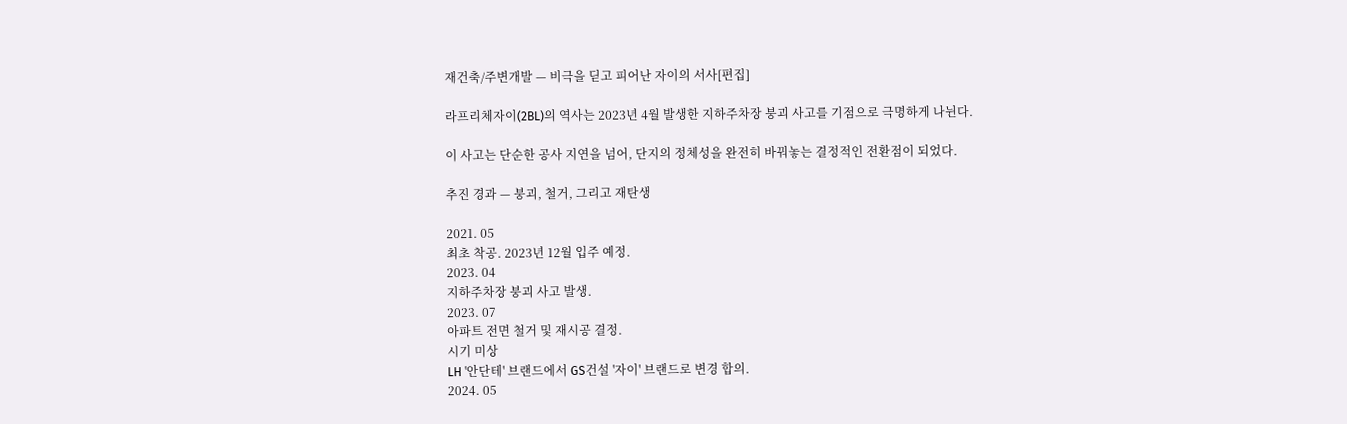재건축/주변개발 — 비극을 딛고 피어난 자이의 서사[편집]

라프리체자이(2BL)의 역사는 2023년 4월 발생한 지하주차장 붕괴 사고를 기점으로 극명하게 나뉜다.

이 사고는 단순한 공사 지연을 넘어, 단지의 정체성을 완전히 바꿔놓는 결정적인 전환점이 되었다.

추진 경과 — 붕괴, 철거, 그리고 재탄생

2021. 05
최초 착공. 2023년 12월 입주 예정.
2023. 04
지하주차장 붕괴 사고 발생.
2023. 07
아파트 전면 철거 및 재시공 결정.
시기 미상
LH '안단테' 브랜드에서 GS건설 '자이' 브랜드로 변경 합의.
2024. 05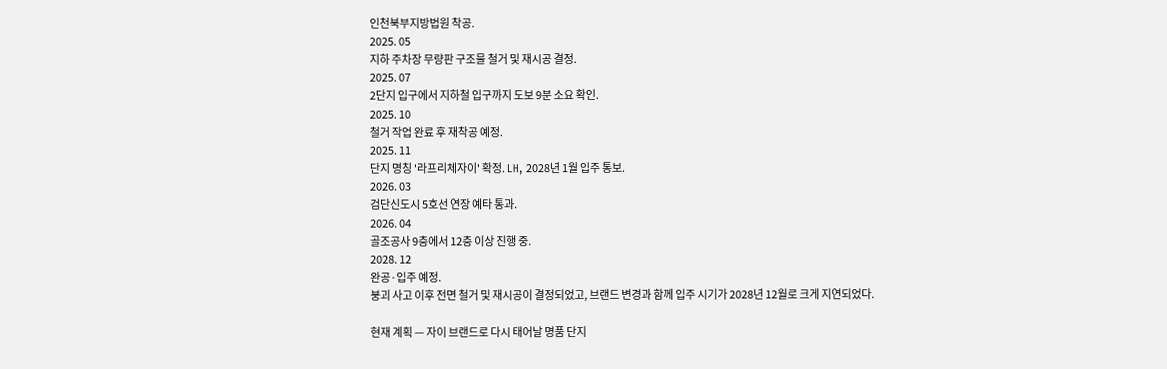인천북부지방법원 착공.
2025. 05
지하 주차장 무량판 구조물 철거 및 재시공 결정.
2025. 07
2단지 입구에서 지하철 입구까지 도보 9분 소요 확인.
2025. 10
철거 작업 완료 후 재착공 예정.
2025. 11
단지 명칭 '라프리체자이' 확정. LH, 2028년 1월 입주 통보.
2026. 03
검단신도시 5호선 연장 예타 통과.
2026. 04
골조공사 9층에서 12층 이상 진행 중.
2028. 12
완공·입주 예정.
붕괴 사고 이후 전면 철거 및 재시공이 결정되었고, 브랜드 변경과 함께 입주 시기가 2028년 12월로 크게 지연되었다.

현재 계획 — 자이 브랜드로 다시 태어날 명품 단지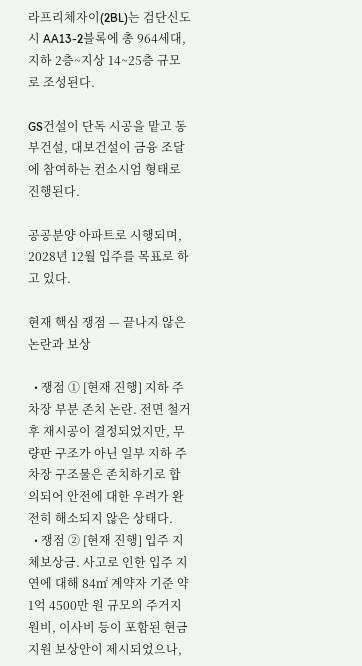라프리체자이(2BL)는 검단신도시 AA13-2블록에 총 964세대, 지하 2층~지상 14~25층 규모로 조성된다.

GS건설이 단독 시공을 맡고 동부건설, 대보건설이 금융 조달에 참여하는 컨소시엄 형태로 진행된다.

공공분양 아파트로 시행되며, 2028년 12월 입주를 목표로 하고 있다.

현재 핵심 쟁점 — 끝나지 않은 논란과 보상

  • 쟁점 ① [현재 진행] 지하 주차장 부분 존치 논란. 전면 철거 후 재시공이 결정되었지만, 무량판 구조가 아닌 일부 지하 주차장 구조물은 존치하기로 합의되어 안전에 대한 우려가 완전히 해소되지 않은 상태다.
  • 쟁점 ② [현재 진행] 입주 지체보상금. 사고로 인한 입주 지연에 대해 84㎡ 계약자 기준 약 1억 4500만 원 규모의 주거지원비, 이사비 등이 포함된 현금 지원 보상안이 제시되었으나,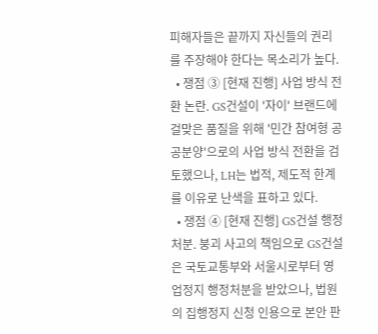피해자들은 끝까지 자신들의 권리를 주장해야 한다는 목소리가 높다.
  • 쟁점 ③ [현재 진행] 사업 방식 전환 논란. GS건설이 '자이' 브랜드에 걸맞은 품질을 위해 '민간 참여형 공공분양'으로의 사업 방식 전환을 검토했으나, LH는 법적, 제도적 한계를 이유로 난색을 표하고 있다.
  • 쟁점 ④ [현재 진행] GS건설 행정처분. 붕괴 사고의 책임으로 GS건설은 국토교통부와 서울시로부터 영업정지 행정처분을 받았으나, 법원의 집행정지 신청 인용으로 본안 판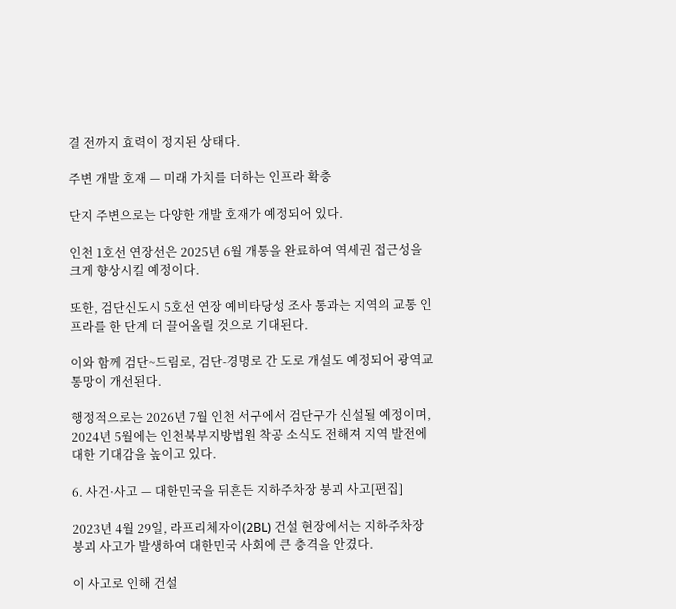결 전까지 효력이 정지된 상태다.

주변 개발 호재 — 미래 가치를 더하는 인프라 확충

단지 주변으로는 다양한 개발 호재가 예정되어 있다.

인천 1호선 연장선은 2025년 6월 개통을 완료하여 역세권 접근성을 크게 향상시킬 예정이다.

또한, 검단신도시 5호선 연장 예비타당성 조사 통과는 지역의 교통 인프라를 한 단계 더 끌어올릴 것으로 기대된다.

이와 함께 검단~드림로, 검단-경명로 간 도로 개설도 예정되어 광역교통망이 개선된다.

행정적으로는 2026년 7월 인천 서구에서 검단구가 신설될 예정이며, 2024년 5월에는 인천북부지방법원 착공 소식도 전해져 지역 발전에 대한 기대감을 높이고 있다.

6. 사건·사고 — 대한민국을 뒤흔든 지하주차장 붕괴 사고[편집]

2023년 4월 29일, 라프리체자이(2BL) 건설 현장에서는 지하주차장 붕괴 사고가 발생하여 대한민국 사회에 큰 충격을 안겼다.

이 사고로 인해 건설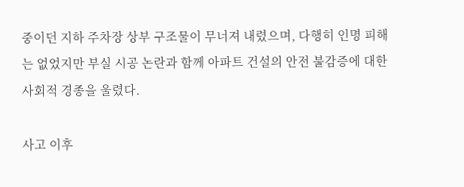중이던 지하 주차장 상부 구조물이 무너져 내렸으며, 다행히 인명 피해는 없었지만 부실 시공 논란과 함께 아파트 건설의 안전 불감증에 대한 사회적 경종을 울렸다.

사고 이후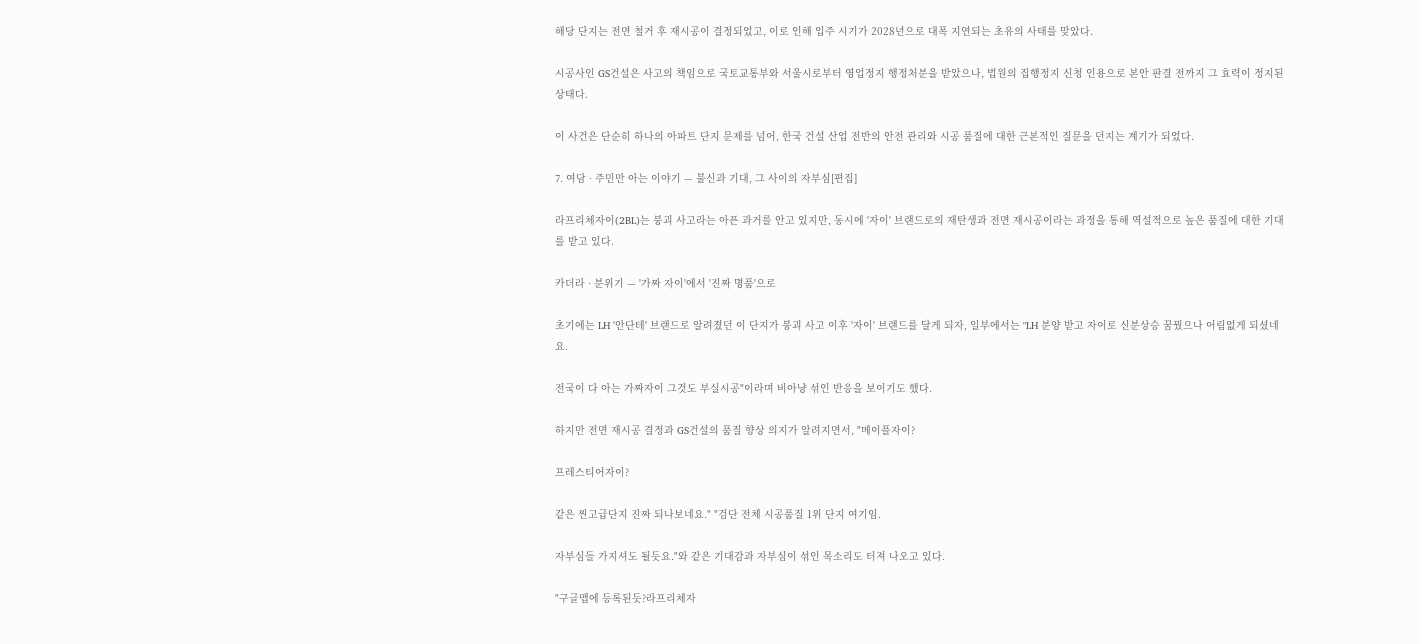해당 단지는 전면 철거 후 재시공이 결정되었고, 이로 인해 입주 시기가 2028년으로 대폭 지연되는 초유의 사태를 맞았다.

시공사인 GS건설은 사고의 책임으로 국토교통부와 서울시로부터 영업정지 행정처분을 받았으나, 법원의 집행정지 신청 인용으로 본안 판결 전까지 그 효력이 정지된 상태다.

이 사건은 단순히 하나의 아파트 단지 문제를 넘어, 한국 건설 산업 전반의 안전 관리와 시공 품질에 대한 근본적인 질문을 던지는 계기가 되었다.

7. 여담 · 주민만 아는 이야기 — 불신과 기대, 그 사이의 자부심[편집]

라프리체자이(2BL)는 붕괴 사고라는 아픈 과거를 안고 있지만, 동시에 '자이' 브랜드로의 재탄생과 전면 재시공이라는 과정을 통해 역설적으로 높은 품질에 대한 기대를 받고 있다.

카더라 · 분위기 — '가짜 자이'에서 '진짜 명품'으로

초기에는 LH '안단테' 브랜드로 알려졌던 이 단지가 붕괴 사고 이후 '자이' 브랜드를 달게 되자, 일부에서는 "LH 분양 받고 자이로 신분상승 꿈꿨으나 어림없게 되셨네요.

전국이 다 아는 가짜자이 그것도 부실시공"이라며 비아냥 섞인 반응을 보이기도 했다.

하지만 전면 재시공 결정과 GS건설의 품질 향상 의지가 알려지면서, "메이플자이?

프레스티어자이?

같은 찐고급단지 진짜 되나보네요." "검단 전체 시공품질 1위 단지 여기임.

자부심들 가지셔도 될듯요."와 같은 기대감과 자부심이 섞인 목소리도 터져 나오고 있다.

"구글맵에 등록된듯?라프리체자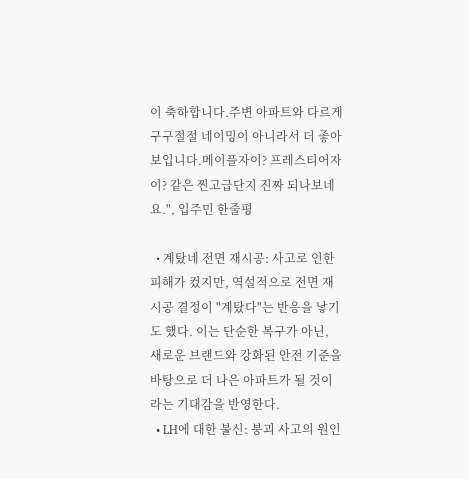이 축하합니다.주변 아파트와 다르게 구구절절 네이밍이 아니라서 더 좋아보입니다.메이플자이? 프레스티어자이? 같은 찐고급단지 진짜 되나보네요.", 입주민 한줄평

  • 계탔네 전면 재시공: 사고로 인한 피해가 컸지만, 역설적으로 전면 재시공 결정이 "계탔다"는 반응을 낳기도 했다. 이는 단순한 복구가 아닌, 새로운 브랜드와 강화된 안전 기준을 바탕으로 더 나은 아파트가 될 것이라는 기대감을 반영한다.
  • LH에 대한 불신: 붕괴 사고의 원인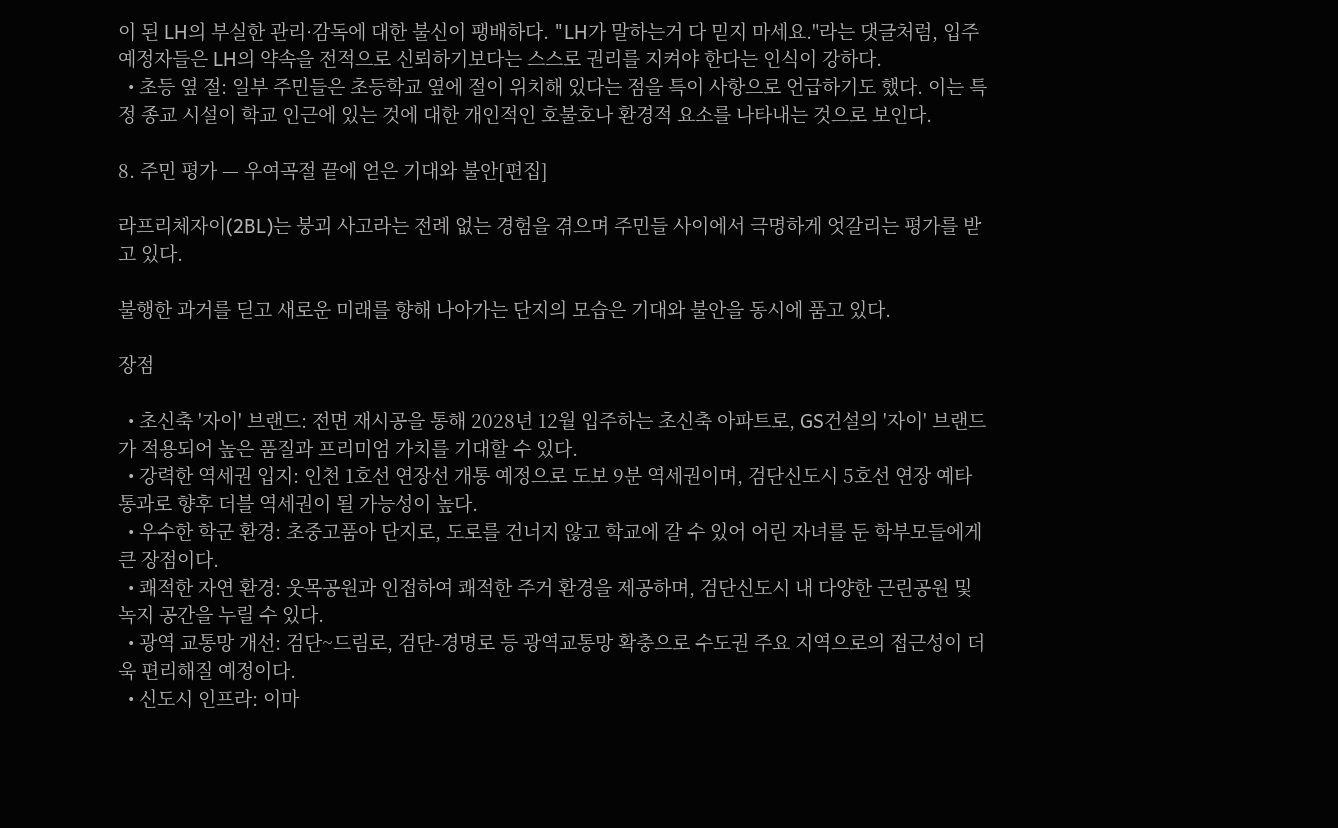이 된 LH의 부실한 관리·감독에 대한 불신이 팽배하다. "LH가 말하는거 다 믿지 마세요."라는 댓글처럼, 입주 예정자들은 LH의 약속을 전적으로 신뢰하기보다는 스스로 권리를 지켜야 한다는 인식이 강하다.
  • 초등 옆 절: 일부 주민들은 초등학교 옆에 절이 위치해 있다는 점을 특이 사항으로 언급하기도 했다. 이는 특정 종교 시설이 학교 인근에 있는 것에 대한 개인적인 호불호나 환경적 요소를 나타내는 것으로 보인다.

8. 주민 평가 — 우여곡절 끝에 얻은 기대와 불안[편집]

라프리체자이(2BL)는 붕괴 사고라는 전례 없는 경험을 겪으며 주민들 사이에서 극명하게 엇갈리는 평가를 받고 있다.

불행한 과거를 딛고 새로운 미래를 향해 나아가는 단지의 모습은 기대와 불안을 동시에 품고 있다.

장점

  • 초신축 '자이' 브랜드: 전면 재시공을 통해 2028년 12월 입주하는 초신축 아파트로, GS건설의 '자이' 브랜드가 적용되어 높은 품질과 프리미엄 가치를 기대할 수 있다.
  • 강력한 역세권 입지: 인천 1호선 연장선 개통 예정으로 도보 9분 역세권이며, 검단신도시 5호선 연장 예타 통과로 향후 더블 역세권이 될 가능성이 높다.
  • 우수한 학군 환경: 초중고품아 단지로, 도로를 건너지 않고 학교에 갈 수 있어 어린 자녀를 둔 학부모들에게 큰 장점이다.
  • 쾌적한 자연 환경: 웃목공원과 인접하여 쾌적한 주거 환경을 제공하며, 검단신도시 내 다양한 근린공원 및 녹지 공간을 누릴 수 있다.
  • 광역 교통망 개선: 검단~드림로, 검단-경명로 등 광역교통망 확충으로 수도권 주요 지역으로의 접근성이 더욱 편리해질 예정이다.
  • 신도시 인프라: 이마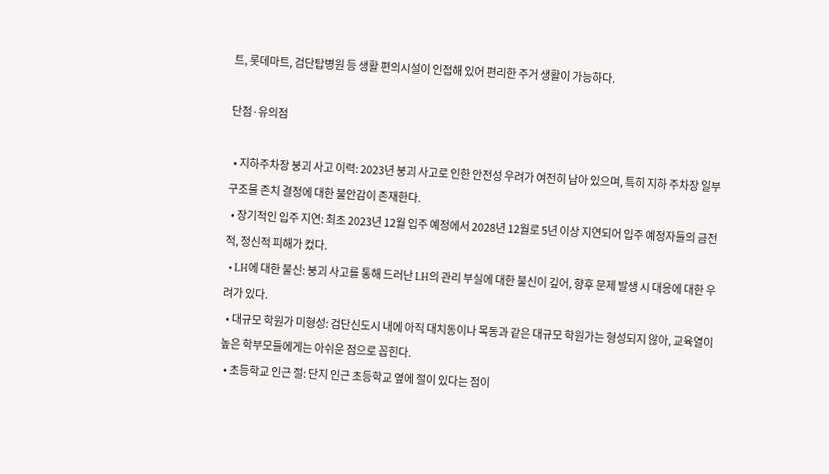트, 롯데마트, 검단탑병원 등 생활 편의시설이 인접해 있어 편리한 주거 생활이 가능하다.

단점·유의점

  • 지하주차장 붕괴 사고 이력: 2023년 붕괴 사고로 인한 안전성 우려가 여전히 남아 있으며, 특히 지하 주차장 일부 구조물 존치 결정에 대한 불안감이 존재한다.
  • 장기적인 입주 지연: 최초 2023년 12월 입주 예정에서 2028년 12월로 5년 이상 지연되어 입주 예정자들의 금전적, 정신적 피해가 컸다.
  • LH에 대한 불신: 붕괴 사고를 통해 드러난 LH의 관리 부실에 대한 불신이 깊어, 향후 문제 발생 시 대응에 대한 우려가 있다.
  • 대규모 학원가 미형성: 검단신도시 내에 아직 대치동이나 목동과 같은 대규모 학원가는 형성되지 않아, 교육열이 높은 학부모들에게는 아쉬운 점으로 꼽힌다.
  • 초등학교 인근 절: 단지 인근 초등학교 옆에 절이 있다는 점이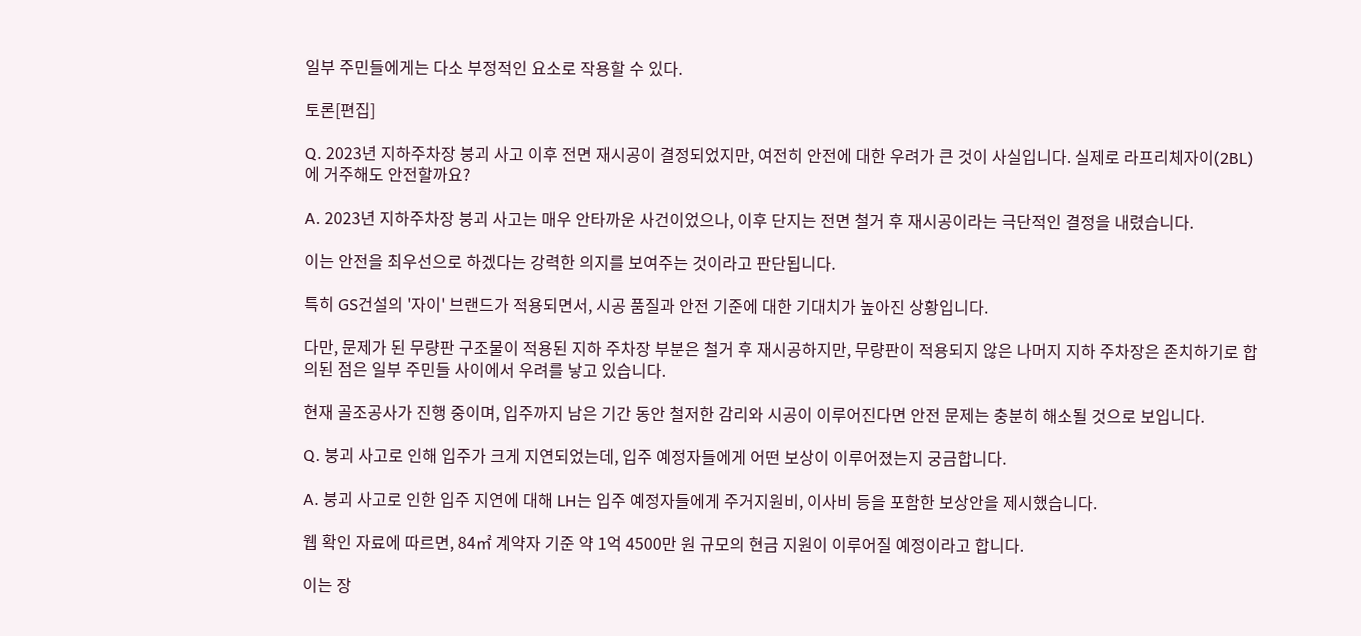일부 주민들에게는 다소 부정적인 요소로 작용할 수 있다.

토론[편집]

Q. 2023년 지하주차장 붕괴 사고 이후 전면 재시공이 결정되었지만, 여전히 안전에 대한 우려가 큰 것이 사실입니다. 실제로 라프리체자이(2BL)에 거주해도 안전할까요?

A. 2023년 지하주차장 붕괴 사고는 매우 안타까운 사건이었으나, 이후 단지는 전면 철거 후 재시공이라는 극단적인 결정을 내렸습니다.

이는 안전을 최우선으로 하겠다는 강력한 의지를 보여주는 것이라고 판단됩니다.

특히 GS건설의 '자이' 브랜드가 적용되면서, 시공 품질과 안전 기준에 대한 기대치가 높아진 상황입니다.

다만, 문제가 된 무량판 구조물이 적용된 지하 주차장 부분은 철거 후 재시공하지만, 무량판이 적용되지 않은 나머지 지하 주차장은 존치하기로 합의된 점은 일부 주민들 사이에서 우려를 낳고 있습니다.

현재 골조공사가 진행 중이며, 입주까지 남은 기간 동안 철저한 감리와 시공이 이루어진다면 안전 문제는 충분히 해소될 것으로 보입니다.

Q. 붕괴 사고로 인해 입주가 크게 지연되었는데, 입주 예정자들에게 어떤 보상이 이루어졌는지 궁금합니다.

A. 붕괴 사고로 인한 입주 지연에 대해 LH는 입주 예정자들에게 주거지원비, 이사비 등을 포함한 보상안을 제시했습니다.

웹 확인 자료에 따르면, 84㎡ 계약자 기준 약 1억 4500만 원 규모의 현금 지원이 이루어질 예정이라고 합니다.

이는 장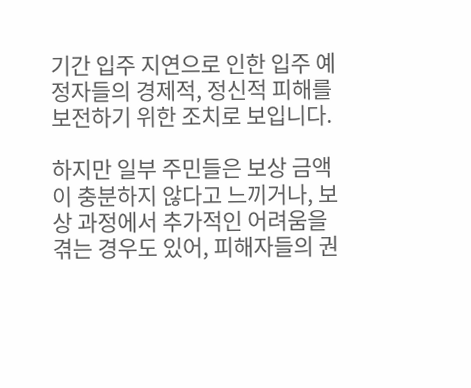기간 입주 지연으로 인한 입주 예정자들의 경제적, 정신적 피해를 보전하기 위한 조치로 보입니다.

하지만 일부 주민들은 보상 금액이 충분하지 않다고 느끼거나, 보상 과정에서 추가적인 어려움을 겪는 경우도 있어, 피해자들의 권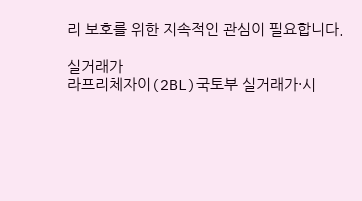리 보호를 위한 지속적인 관심이 필요합니다.

실거래가
라프리체자이(2BL)국토부 실거래가·시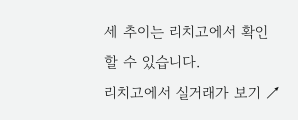세 추이는 리치고에서 확인할 수 있습니다.
리치고에서 실거래가 보기 ↗